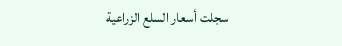سجلت أسعار السلع الزراعية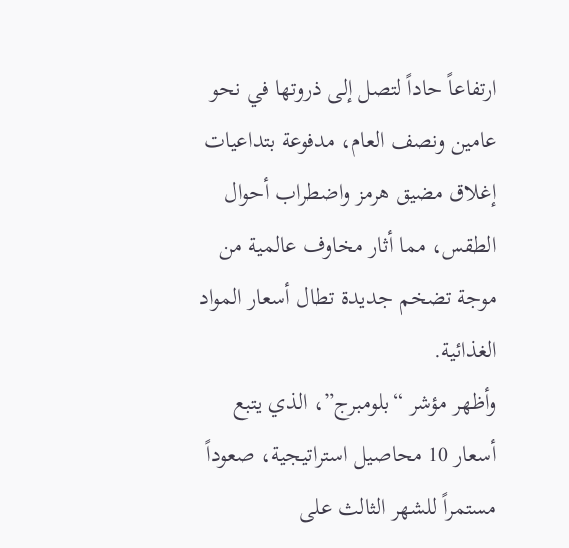ارتفاعاً حاداً لتصل إلى ذروتها في نحو عامين ونصف العام، مدفوعة بتداعيات إغلاق مضيق هرمز واضطراب أحوال الطقس، مما أثار مخاوف عالمية من موجة تضخم جديدة تطال أسعار المواد الغذائية.
وأظهر مؤشر “بلومبرج”، الذي يتبع أسعار 10 محاصيل استراتيجية، صعوداً مستمراً للشهر الثالث على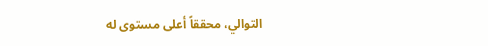التوالي، محققاً أعلى مستوى له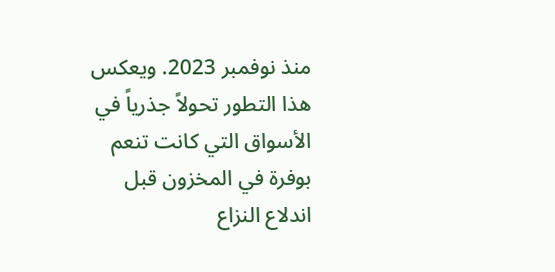منذ نوفمبر 2023. ويعكس هذا التطور تحولاً جذرياً في الأسواق التي كانت تنعم بوفرة في المخزون قبل اندلاع النزاع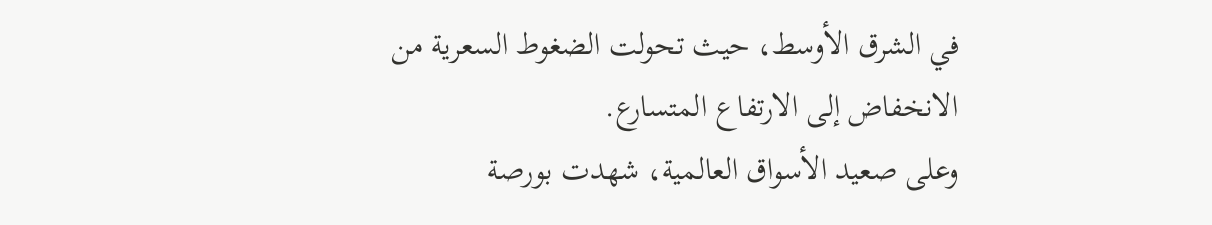في الشرق الأوسط، حيث تحولت الضغوط السعرية من الانخفاض إلى الارتفاع المتسارع.
وعلى صعيد الأسواق العالمية، شهدت بورصة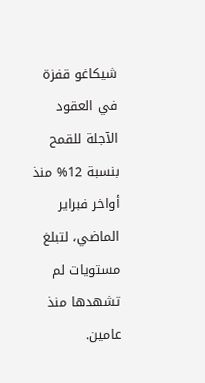شيكاغو قفزة في العقود الآجلة للقمح بنسبة 12% منذ أواخر فبراير الماضي، لتبلغ مستويات لم تشهدها منذ عامين.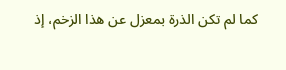كما لم تكن الذرة بمعزل عن هذا الزخم، إذ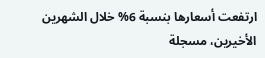ارتفعت أسعارها بنسبة 6% خلال الشهرين الأخيرين، مسجلة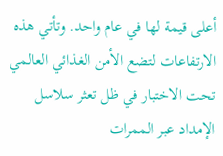أعلى قيمة لها في عام واحد. وتأتي هذه الارتفاعات لتضع الأمن الغذائي العالمي تحت الاختبار في ظل تعثر سلاسل الإمداد عبر الممرات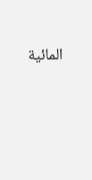المائية